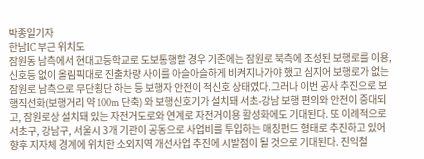박종일기자
한남IC 부근 위치도
잠원동 남측에서 현대고등학교로 도보통행할 경우 기존에는 잠원로 북측에 조성된 보행로를 이용, 신호등 없이 올림픽대로 진출차량 사이를 아슬아슬하게 비켜지나가야 했고 심지어 보행로가 없는 잠원로 남측으로 무단횡단 하는 등 보행자 안전이 적신호 상태였다.그러나 이번 공사 추진으로 보행직선화(보행거리 약 100m 단축) 와 보행신호기가 설치돼 서초-강남 보행 편의와 안전이 증대되고, 잠원로상 설치돼 있는 자전거도로와 연계로 자전거이용 활성화에도 기대된다. 또 이례적으로 서초구, 강남구, 서울시 3개 기관이 공동으로 사업비를 투입하는 매칭펀드 형태로 추진하고 있어 향후 지자체 경계에 위치한 소외지역 개선사업 추진에 시발점이 될 것으로 기대된다. 진익철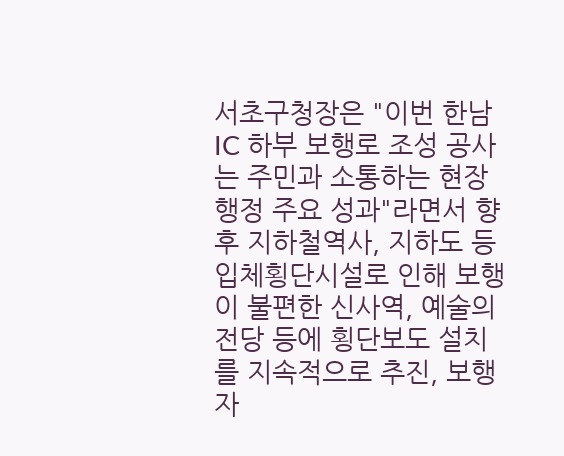서초구청장은 "이번 한남IC 하부 보행로 조성 공사는 주민과 소통하는 현장행정 주요 성과"라면서 향후 지하철역사, 지하도 등 입체횡단시설로 인해 보행이 불편한 신사역, 예술의전당 등에 횡단보도 설치를 지속적으로 추진, 보행자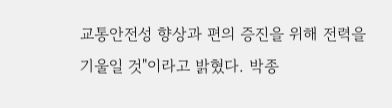교통안전성 향상과 편의 증진을 위해 전력을 기울일 것"이라고 밝혔다. 박종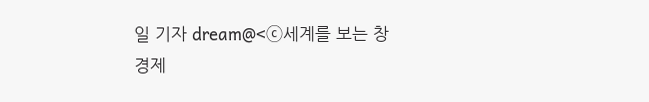일 기자 dream@<ⓒ세계를 보는 창 경제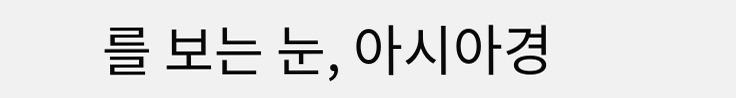를 보는 눈, 아시아경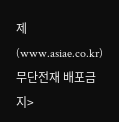제(www.asiae.co.kr) 무단전재 배포금지>